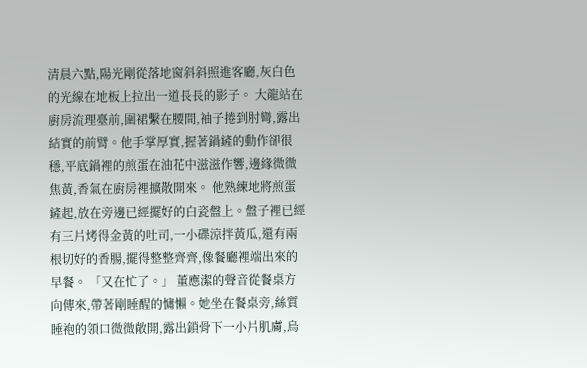清晨六點,陽光剛從落地窗斜斜照進客廳,灰白色的光線在地板上拉出一道長長的影子。 大龍站在廚房流理臺前,圍裙繫在腰間,袖子捲到肘彎,露出結實的前臂。他手掌厚實,握著鍋鏟的動作卻很穩,平底鍋裡的煎蛋在油花中滋滋作響,邊緣微微焦黃,香氣在廚房裡擴散開來。 他熟練地將煎蛋鏟起,放在旁邊已經擺好的白瓷盤上。盤子裡已經有三片烤得金黃的吐司,一小碟涼拌黃瓜,還有兩根切好的香腸,擺得整整齊齊,像餐廳裡端出來的早餐。 「又在忙了。」 董應潔的聲音從餐桌方向傳來,帶著剛睡醒的慵懶。她坐在餐桌旁,絲質睡袍的領口微微敞開,露出鎖骨下一小片肌膚,烏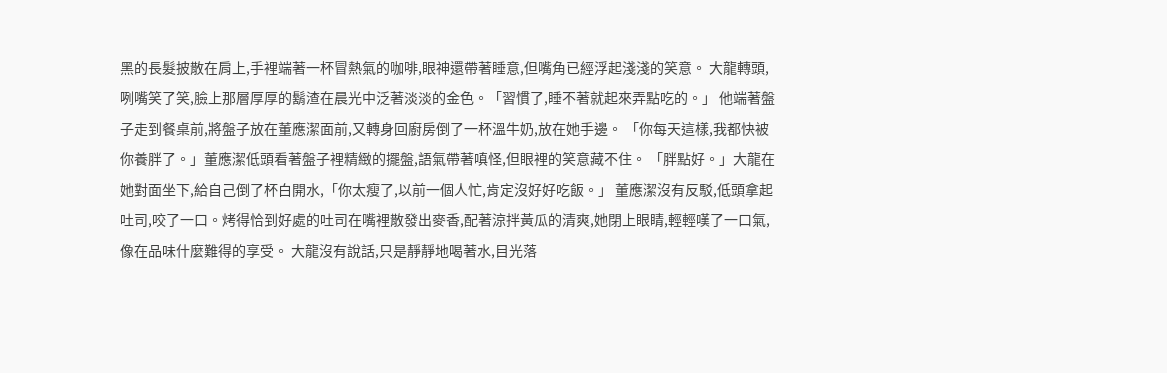黑的長髮披散在肩上,手裡端著一杯冒熱氣的咖啡,眼神還帶著睡意,但嘴角已經浮起淺淺的笑意。 大龍轉頭,咧嘴笑了笑,臉上那層厚厚的鬍渣在晨光中泛著淡淡的金色。「習慣了,睡不著就起來弄點吃的。」 他端著盤子走到餐桌前,將盤子放在董應潔面前,又轉身回廚房倒了一杯溫牛奶,放在她手邊。 「你每天這樣,我都快被你養胖了。」董應潔低頭看著盤子裡精緻的擺盤,語氣帶著嗔怪,但眼裡的笑意藏不住。 「胖點好。」大龍在她對面坐下,給自己倒了杯白開水,「你太瘦了,以前一個人忙,肯定沒好好吃飯。」 董應潔沒有反駁,低頭拿起吐司,咬了一口。烤得恰到好處的吐司在嘴裡散發出麥香,配著涼拌黃瓜的清爽,她閉上眼睛,輕輕嘆了一口氣,像在品味什麼難得的享受。 大龍沒有說話,只是靜靜地喝著水,目光落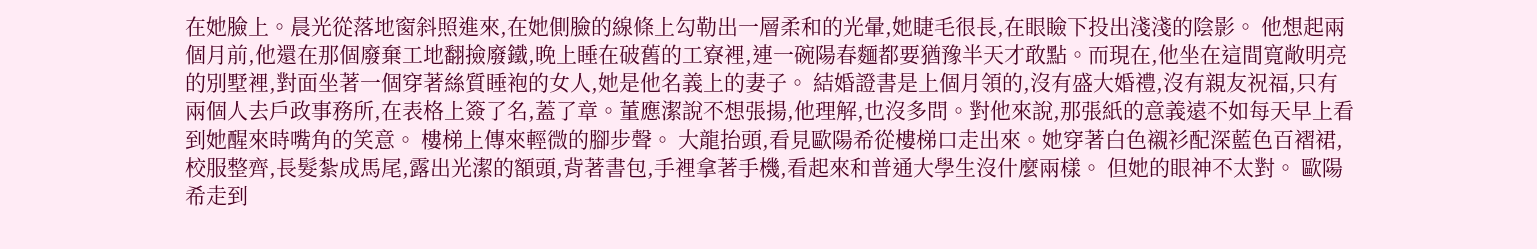在她臉上。晨光從落地窗斜照進來,在她側臉的線條上勾勒出一層柔和的光暈,她睫毛很長,在眼瞼下投出淺淺的陰影。 他想起兩個月前,他還在那個廢棄工地翻撿廢鐵,晚上睡在破舊的工寮裡,連一碗陽春麵都要猶豫半天才敢點。而現在,他坐在這間寬敞明亮的別墅裡,對面坐著一個穿著絲質睡袍的女人,她是他名義上的妻子。 結婚證書是上個月領的,沒有盛大婚禮,沒有親友祝福,只有兩個人去戶政事務所,在表格上簽了名,蓋了章。董應潔說不想張揚,他理解,也沒多問。對他來說,那張紙的意義遠不如每天早上看到她醒來時嘴角的笑意。 樓梯上傳來輕微的腳步聲。 大龍抬頭,看見歐陽希從樓梯口走出來。她穿著白色襯衫配深藍色百褶裙,校服整齊,長髮紮成馬尾,露出光潔的額頭,背著書包,手裡拿著手機,看起來和普通大學生沒什麼兩樣。 但她的眼神不太對。 歐陽希走到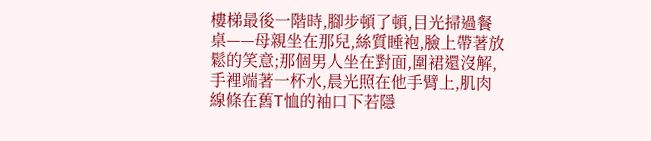樓梯最後一階時,腳步頓了頓,目光掃過餐桌——母親坐在那兒,絲質睡袍,臉上帶著放鬆的笑意;那個男人坐在對面,圍裙還沒解,手裡端著一杯水,晨光照在他手臂上,肌肉線條在舊T恤的袖口下若隱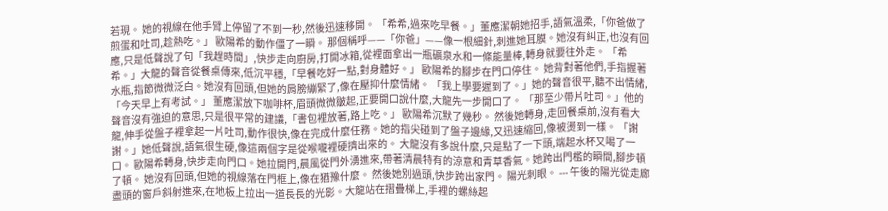若現。 她的視線在他手臂上停留了不到一秒,然後迅速移開。 「希希,過來吃早餐。」董應潔朝她招手,語氣溫柔,「你爸做了煎蛋和吐司,趁熱吃。」 歐陽希的動作僵了一瞬。 那個稱呼——「你爸」——像一根細針,刺進她耳膜。她沒有糾正,也沒有回應,只是低聲說了句「我趕時間」,快步走向廚房,打開冰箱,從裡面拿出一瓶礦泉水和一條能量棒,轉身就要往外走。 「希希。」大龍的聲音從餐桌傳來,低沉平穩,「早餐吃好一點,對身體好。」 歐陽希的腳步在門口停住。 她背對著他們,手指握著水瓶,指節微微泛白。她沒有回頭,但她的肩膀繃緊了,像在壓抑什麼情緒。 「我上學要遲到了。」她的聲音很平,聽不出情緒,「今天早上有考試。」 董應潔放下咖啡杯,眉頭微微皺起,正要開口說什麼,大龍先一步開口了。 「那至少帶片吐司。」他的聲音沒有強迫的意思,只是很平常的建議,「書包裡放著,路上吃。」 歐陽希沉默了幾秒。 然後她轉身,走回餐桌前,沒有看大龍,伸手從盤子裡拿起一片吐司,動作很快,像在完成什麼任務。她的指尖碰到了盤子邊緣,又迅速縮回,像被燙到一樣。 「謝謝。」她低聲說,語氣很生硬,像這兩個字是從喉嚨裡硬擠出來的。 大龍沒有多說什麼,只是點了一下頭,端起水杯又喝了一口。 歐陽希轉身,快步走向門口。她拉開門,晨風從門外湧進來,帶著清晨特有的涼意和青草香氣。她跨出門檻的瞬間,腳步頓了頓。 她沒有回頭,但她的視線落在門框上,像在猶豫什麼。 然後她別過頭,快步跨出家門。 陽光刺眼。 --- 午後的陽光從走廊盡頭的窗戶斜射進來,在地板上拉出一道長長的光影。大龍站在摺疊梯上,手裡的螺絲起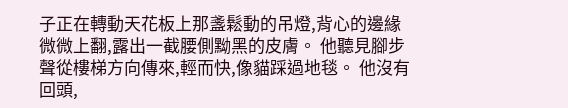子正在轉動天花板上那盞鬆動的吊燈,背心的邊緣微微上翻,露出一截腰側黝黑的皮膚。 他聽見腳步聲從樓梯方向傳來,輕而快,像貓踩過地毯。 他沒有回頭,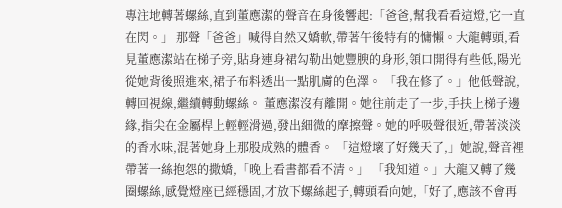專注地轉著螺絲,直到董應潔的聲音在身後響起:「爸爸,幫我看看這燈,它一直在閃。」 那聲「爸爸」喊得自然又嬌軟,帶著午後特有的慵懶。大龍轉頭,看見董應潔站在梯子旁,貼身連身裙勾勒出她豐腴的身形,領口開得有些低,陽光從她背後照進來,裙子布料透出一點肌膚的色澤。 「我在修了。」他低聲說,轉回視線,繼續轉動螺絲。 董應潔沒有離開。她往前走了一步,手扶上梯子邊緣,指尖在金屬桿上輕輕滑過,發出細微的摩擦聲。她的呼吸聲很近,帶著淡淡的香水味,混著她身上那股成熟的體香。 「這燈壞了好幾天了,」她說,聲音裡帶著一絲抱怨的撒嬌,「晚上看書都看不清。」 「我知道。」大龍又轉了幾圈螺絲,感覺燈座已經穩固,才放下螺絲起子,轉頭看向她,「好了,應該不會再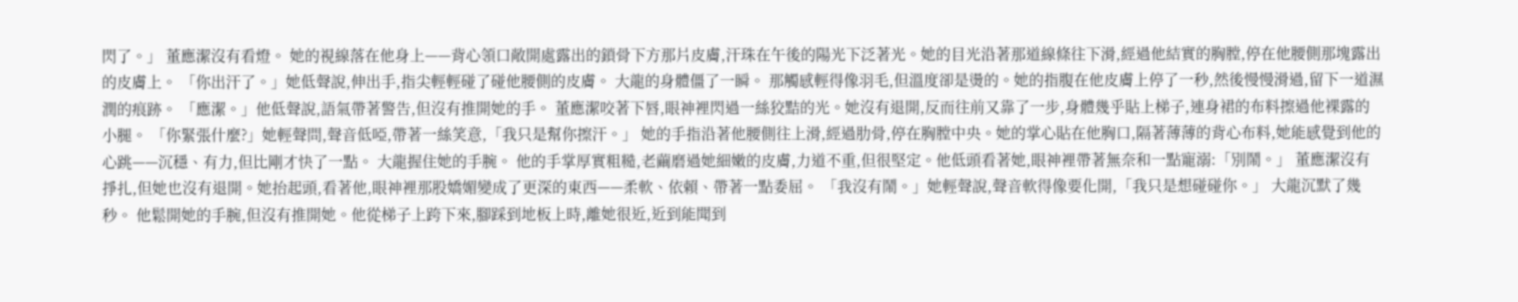閃了。」 董應潔沒有看燈。 她的視線落在他身上——背心領口敞開處露出的鎖骨下方那片皮膚,汗珠在午後的陽光下泛著光。她的目光沿著那道線條往下滑,經過他結實的胸膛,停在他腰側那塊露出的皮膚上。 「你出汗了。」她低聲說,伸出手,指尖輕輕碰了碰他腰側的皮膚。 大龍的身體僵了一瞬。 那觸感輕得像羽毛,但溫度卻是燙的。她的指腹在他皮膚上停了一秒,然後慢慢滑過,留下一道濕潤的痕跡。 「應潔。」他低聲說,語氣帶著警告,但沒有推開她的手。 董應潔咬著下唇,眼神裡閃過一絲狡黠的光。她沒有退開,反而往前又靠了一步,身體幾乎貼上梯子,連身裙的布料擦過他裸露的小腿。 「你緊張什麼?」她輕聲問,聲音低啞,帶著一絲笑意,「我只是幫你擦汗。」 她的手指沿著他腰側往上滑,經過肋骨,停在胸膛中央。她的掌心貼在他胸口,隔著薄薄的背心布料,她能感覺到他的心跳——沉穩、有力,但比剛才快了一點。 大龍握住她的手腕。 他的手掌厚實粗糙,老繭磨過她細嫩的皮膚,力道不重,但很堅定。他低頭看著她,眼神裡帶著無奈和一點寵溺:「別鬧。」 董應潔沒有掙扎,但她也沒有退開。她抬起頭,看著他,眼神裡那股嬌媚變成了更深的東西——柔軟、依賴、帶著一點委屈。 「我沒有鬧。」她輕聲說,聲音軟得像要化開,「我只是想碰碰你。」 大龍沉默了幾秒。 他鬆開她的手腕,但沒有推開她。他從梯子上跨下來,腳踩到地板上時,離她很近,近到能聞到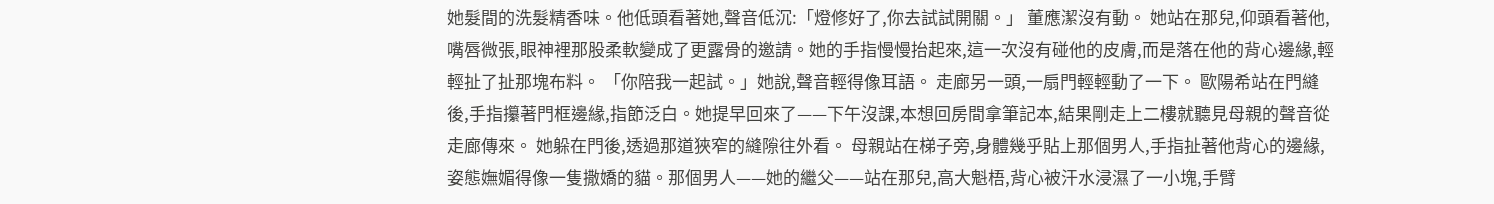她髮間的洗髮精香味。他低頭看著她,聲音低沉:「燈修好了,你去試試開關。」 董應潔沒有動。 她站在那兒,仰頭看著他,嘴唇微張,眼神裡那股柔軟變成了更露骨的邀請。她的手指慢慢抬起來,這一次沒有碰他的皮膚,而是落在他的背心邊緣,輕輕扯了扯那塊布料。 「你陪我一起試。」她說,聲音輕得像耳語。 走廊另一頭,一扇門輕輕動了一下。 歐陽希站在門縫後,手指攥著門框邊緣,指節泛白。她提早回來了——下午沒課,本想回房間拿筆記本,結果剛走上二樓就聽見母親的聲音從走廊傳來。 她躲在門後,透過那道狹窄的縫隙往外看。 母親站在梯子旁,身體幾乎貼上那個男人,手指扯著他背心的邊緣,姿態嫵媚得像一隻撒嬌的貓。那個男人——她的繼父——站在那兒,高大魁梧,背心被汗水浸濕了一小塊,手臂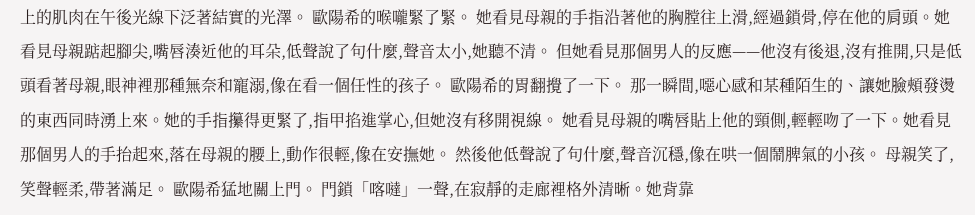上的肌肉在午後光線下泛著結實的光澤。 歐陽希的喉嚨緊了緊。 她看見母親的手指沿著他的胸膛往上滑,經過鎖骨,停在他的肩頭。她看見母親踮起腳尖,嘴唇湊近他的耳朵,低聲說了句什麼,聲音太小,她聽不清。 但她看見那個男人的反應——他沒有後退,沒有推開,只是低頭看著母親,眼神裡那種無奈和寵溺,像在看一個任性的孩子。 歐陽希的胃翻攪了一下。 那一瞬間,噁心感和某種陌生的、讓她臉頰發燙的東西同時湧上來。她的手指攥得更緊了,指甲掐進掌心,但她沒有移開視線。 她看見母親的嘴唇貼上他的頸側,輕輕吻了一下。她看見那個男人的手抬起來,落在母親的腰上,動作很輕,像在安撫她。 然後他低聲說了句什麼,聲音沉穩,像在哄一個鬧脾氣的小孩。 母親笑了,笑聲輕柔,帶著滿足。 歐陽希猛地關上門。 門鎖「喀噠」一聲,在寂靜的走廊裡格外清晰。她背靠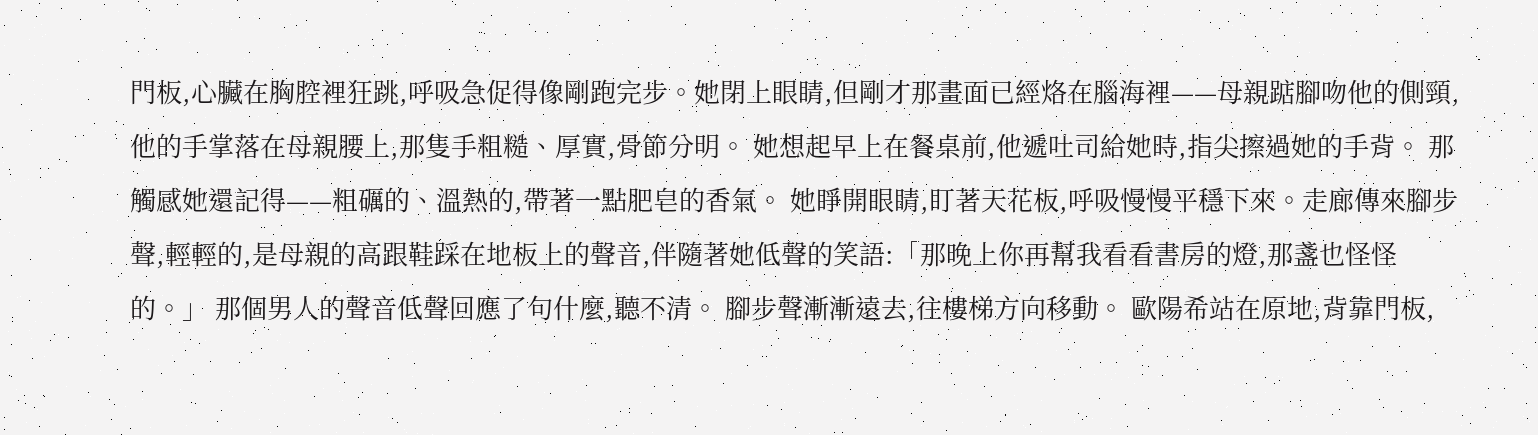門板,心臟在胸腔裡狂跳,呼吸急促得像剛跑完步。她閉上眼睛,但剛才那畫面已經烙在腦海裡——母親踮腳吻他的側頸,他的手掌落在母親腰上,那隻手粗糙、厚實,骨節分明。 她想起早上在餐桌前,他遞吐司給她時,指尖擦過她的手背。 那觸感她還記得——粗礪的、溫熱的,帶著一點肥皂的香氣。 她睜開眼睛,盯著天花板,呼吸慢慢平穩下來。走廊傳來腳步聲,輕輕的,是母親的高跟鞋踩在地板上的聲音,伴隨著她低聲的笑語:「那晚上你再幫我看看書房的燈,那盞也怪怪的。」 那個男人的聲音低聲回應了句什麼,聽不清。 腳步聲漸漸遠去,往樓梯方向移動。 歐陽希站在原地,背靠門板,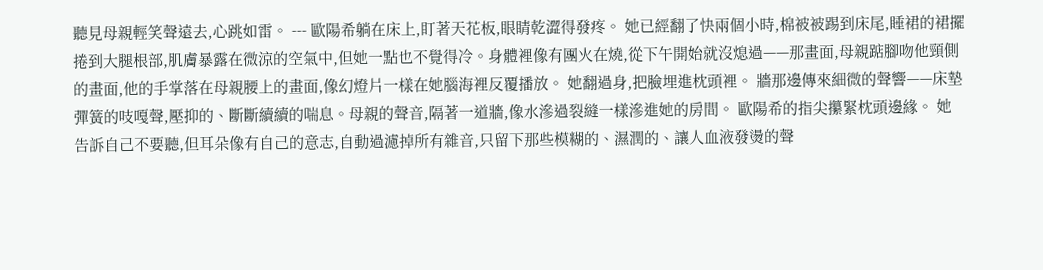聽見母親輕笑聲遠去,心跳如雷。 --- 歐陽希躺在床上,盯著天花板,眼睛乾澀得發疼。 她已經翻了快兩個小時,棉被被踢到床尾,睡裙的裙擺捲到大腿根部,肌膚暴露在微涼的空氣中,但她一點也不覺得冷。身體裡像有團火在燒,從下午開始就沒熄過——那畫面,母親踮腳吻他頸側的畫面,他的手掌落在母親腰上的畫面,像幻燈片一樣在她腦海裡反覆播放。 她翻過身,把臉埋進枕頭裡。 牆那邊傳來細微的聲響——床墊彈簧的吱嘎聲,壓抑的、斷斷續續的喘息。母親的聲音,隔著一道牆,像水滲過裂縫一樣滲進她的房間。 歐陽希的指尖攥緊枕頭邊緣。 她告訴自己不要聽,但耳朵像有自己的意志,自動過濾掉所有雜音,只留下那些模糊的、濕潤的、讓人血液發燙的聲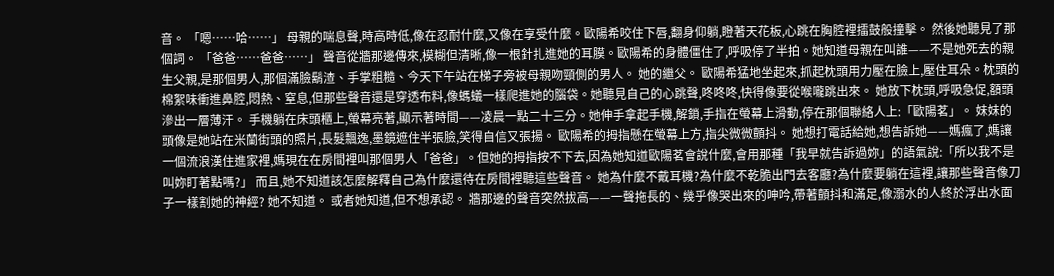音。 「嗯……哈……」 母親的喘息聲,時高時低,像在忍耐什麼,又像在享受什麼。歐陽希咬住下唇,翻身仰躺,瞪著天花板,心跳在胸腔裡擂鼓般撞擊。 然後她聽見了那個詞。 「爸爸……爸爸……」 聲音從牆那邊傳來,模糊但清晰,像一根針扎進她的耳膜。歐陽希的身體僵住了,呼吸停了半拍。她知道母親在叫誰——不是她死去的親生父親,是那個男人,那個滿臉鬍渣、手掌粗糙、今天下午站在梯子旁被母親吻頸側的男人。 她的繼父。 歐陽希猛地坐起來,抓起枕頭用力壓在臉上,壓住耳朵。枕頭的棉絮味衝進鼻腔,悶熱、窒息,但那些聲音還是穿透布料,像螞蟻一樣爬進她的腦袋。她聽見自己的心跳聲,咚咚咚,快得像要從喉嚨跳出來。 她放下枕頭,呼吸急促,額頭滲出一層薄汗。 手機躺在床頭櫃上,螢幕亮著,顯示著時間——凌晨一點二十三分。她伸手拿起手機,解鎖,手指在螢幕上滑動,停在那個聯絡人上:「歐陽茗」。 妹妹的頭像是她站在米蘭街頭的照片,長髮飄逸,墨鏡遮住半張臉,笑得自信又張揚。 歐陽希的拇指懸在螢幕上方,指尖微微顫抖。 她想打電話給她,想告訴她——媽瘋了,媽讓一個流浪漢住進家裡,媽現在在房間裡叫那個男人「爸爸」。但她的拇指按不下去,因為她知道歐陽茗會說什麼,會用那種「我早就告訴過妳」的語氣說:「所以我不是叫妳盯著點嗎?」 而且,她不知道該怎麼解釋自己為什麼還待在房間裡聽這些聲音。 她為什麼不戴耳機?為什麼不乾脆出門去客廳?為什麼要躺在這裡,讓那些聲音像刀子一樣割她的神經? 她不知道。 或者她知道,但不想承認。 牆那邊的聲音突然拔高——一聲拖長的、幾乎像哭出來的呻吟,帶著顫抖和滿足,像溺水的人終於浮出水面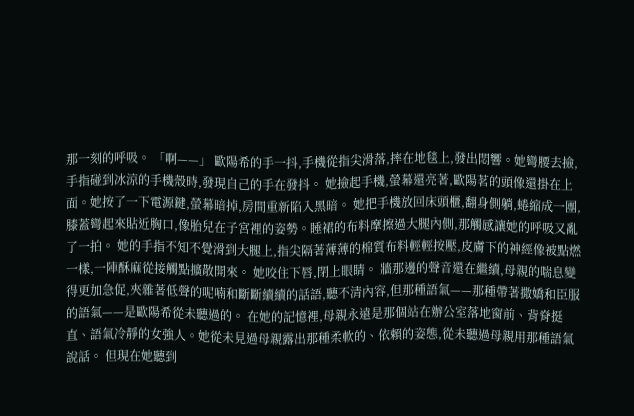那一刻的呼吸。 「啊——」 歐陽希的手一抖,手機從指尖滑落,摔在地毯上,發出悶響。她彎腰去撿,手指碰到冰涼的手機殼時,發現自己的手在發抖。 她撿起手機,螢幕還亮著,歐陽茗的頭像還掛在上面。她按了一下電源鍵,螢幕暗掉,房間重新陷入黑暗。 她把手機放回床頭櫃,翻身側躺,蜷縮成一團,膝蓋彎起來貼近胸口,像胎兒在子宮裡的姿勢。睡裙的布料摩擦過大腿內側,那觸感讓她的呼吸又亂了一拍。 她的手指不知不覺滑到大腿上,指尖隔著薄薄的棉質布料輕輕按壓,皮膚下的神經像被點燃一樣,一陣酥麻從接觸點擴散開來。 她咬住下唇,閉上眼睛。 牆那邊的聲音還在繼續,母親的喘息變得更加急促,夾雜著低聲的呢喃和斷斷續續的話語,聽不清內容,但那種語氣——那種帶著撒嬌和臣服的語氣——是歐陽希從未聽過的。 在她的記憶裡,母親永遠是那個站在辦公室落地窗前、背脊挺直、語氣冷靜的女強人。她從未見過母親露出那種柔軟的、依賴的姿態,從未聽過母親用那種語氣說話。 但現在她聽到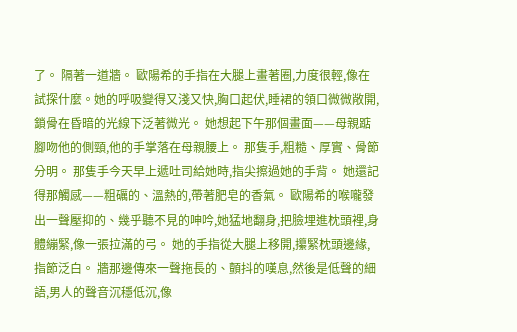了。 隔著一道牆。 歐陽希的手指在大腿上畫著圈,力度很輕,像在試探什麼。她的呼吸變得又淺又快,胸口起伏,睡裙的領口微微敞開,鎖骨在昏暗的光線下泛著微光。 她想起下午那個畫面——母親踮腳吻他的側頸,他的手掌落在母親腰上。 那隻手,粗糙、厚實、骨節分明。 那隻手今天早上遞吐司給她時,指尖擦過她的手背。 她還記得那觸感——粗礪的、溫熱的,帶著肥皂的香氣。 歐陽希的喉嚨發出一聲壓抑的、幾乎聽不見的呻吟,她猛地翻身,把臉埋進枕頭裡,身體繃緊,像一張拉滿的弓。 她的手指從大腿上移開,攥緊枕頭邊緣,指節泛白。 牆那邊傳來一聲拖長的、顫抖的嘆息,然後是低聲的細語,男人的聲音沉穩低沉,像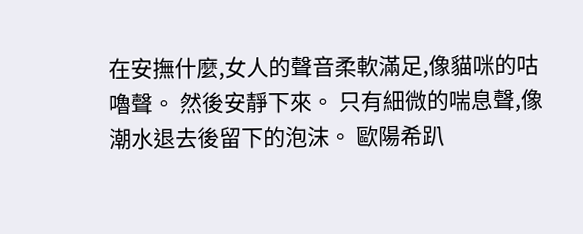在安撫什麼,女人的聲音柔軟滿足,像貓咪的咕嚕聲。 然後安靜下來。 只有細微的喘息聲,像潮水退去後留下的泡沫。 歐陽希趴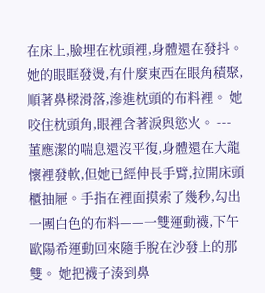在床上,臉埋在枕頭裡,身體還在發抖。她的眼眶發燙,有什麼東西在眼角積聚,順著鼻樑滑落,滲進枕頭的布料裡。 她咬住枕頭角,眼裡含著淚與慾火。 --- 董應潔的喘息還沒平復,身體還在大龍懷裡發軟,但她已經伸長手臂,拉開床頭櫃抽屜。手指在裡面摸索了幾秒,勾出一團白色的布料——一雙運動襪,下午歐陽希運動回來隨手脫在沙發上的那雙。 她把襪子湊到鼻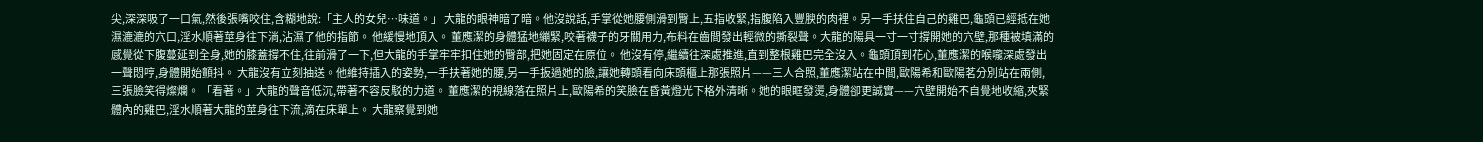尖,深深吸了一口氣,然後張嘴咬住,含糊地說:「主人的女兒…味道。」 大龍的眼神暗了暗。他沒說話,手掌從她腰側滑到臀上,五指收緊,指腹陷入豐腴的肉裡。另一手扶住自己的雞巴,龜頭已經抵在她濕漉漉的穴口,淫水順著莖身往下淌,沾濕了他的指節。 他緩慢地頂入。 董應潔的身體猛地繃緊,咬著襪子的牙關用力,布料在齒間發出輕微的撕裂聲。大龍的陽具一寸一寸撐開她的穴壁,那種被填滿的感覺從下腹蔓延到全身,她的膝蓋撐不住,往前滑了一下,但大龍的手掌牢牢扣住她的臀部,把她固定在原位。 他沒有停,繼續往深處推進,直到整根雞巴完全沒入。龜頭頂到花心,董應潔的喉嚨深處發出一聲悶哼,身體開始顫抖。 大龍沒有立刻抽送。他維持插入的姿勢,一手扶著她的腰,另一手扳過她的臉,讓她轉頭看向床頭櫃上那張照片——三人合照,董應潔站在中間,歐陽希和歐陽茗分別站在兩側,三張臉笑得燦爛。 「看著。」大龍的聲音低沉,帶著不容反駁的力道。 董應潔的視線落在照片上,歐陽希的笑臉在昏黃燈光下格外清晰。她的眼眶發燙,身體卻更誠實——穴壁開始不自覺地收縮,夾緊體內的雞巴,淫水順著大龍的莖身往下流,滴在床單上。 大龍察覺到她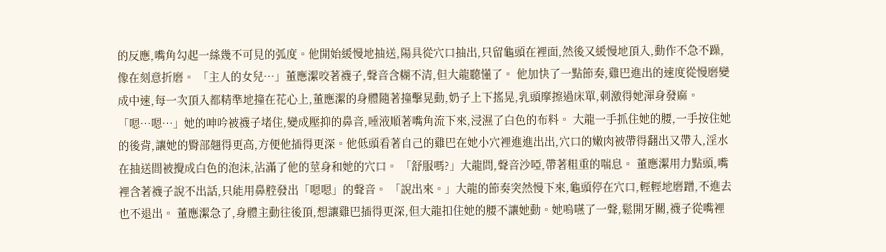的反應,嘴角勾起一絲幾不可見的弧度。他開始緩慢地抽送,陽具從穴口抽出,只留龜頭在裡面,然後又緩慢地頂入,動作不急不躁,像在刻意折磨。 「主人的女兒…」董應潔咬著襪子,聲音含糊不清,但大龍聽懂了。 他加快了一點節奏,雞巴進出的速度從慢磨變成中速,每一次頂入都精準地撞在花心上,董應潔的身體隨著撞擊晃動,奶子上下搖晃,乳頭摩擦過床單,刺激得她渾身發麻。 「嗯…嗯…」她的呻吟被襪子堵住,變成壓抑的鼻音,唾液順著嘴角流下來,浸濕了白色的布料。 大龍一手抓住她的腰,一手按住她的後背,讓她的臀部翹得更高,方便他插得更深。他低頭看著自己的雞巴在她小穴裡進進出出,穴口的嫩肉被帶得翻出又帶入,淫水在抽送間被攪成白色的泡沫,沾滿了他的莖身和她的穴口。 「舒服嗎?」大龍問,聲音沙啞,帶著粗重的喘息。 董應潔用力點頭,嘴裡含著襪子說不出話,只能用鼻腔發出「嗯嗯」的聲音。 「說出來。」大龍的節奏突然慢下來,龜頭停在穴口,輕輕地磨蹭,不進去也不退出。 董應潔急了,身體主動往後頂,想讓雞巴插得更深,但大龍扣住她的腰不讓她動。她嗚嚥了一聲,鬆開牙關,襪子從嘴裡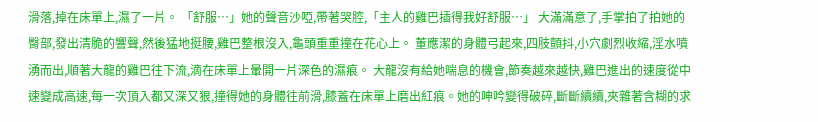滑落,掉在床單上,濕了一片。 「舒服…」她的聲音沙啞,帶著哭腔,「主人的雞巴插得我好舒服…」 大滿滿意了,手掌拍了拍她的臀部,發出清脆的響聲,然後猛地挺腰,雞巴整根沒入,龜頭重重撞在花心上。 董應潔的身體弓起來,四肢顫抖,小穴劇烈收縮,淫水噴湧而出,順著大龍的雞巴往下流,滴在床單上暈開一片深色的濕痕。 大龍沒有給她喘息的機會,節奏越來越快,雞巴進出的速度從中速變成高速,每一次頂入都又深又狠,撞得她的身體往前滑,膝蓋在床單上磨出紅痕。她的呻吟變得破碎,斷斷續續,夾雜著含糊的求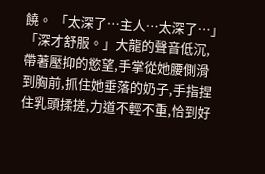饒。 「太深了…主人…太深了…」 「深才舒服。」大龍的聲音低沉,帶著壓抑的慾望,手掌從她腰側滑到胸前,抓住她垂落的奶子,手指捏住乳頭揉搓,力道不輕不重,恰到好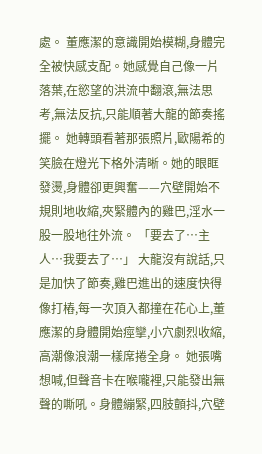處。 董應潔的意識開始模糊,身體完全被快感支配。她感覺自己像一片落葉,在慾望的洪流中翻滾,無法思考,無法反抗,只能順著大龍的節奏搖擺。 她轉頭看著那張照片,歐陽希的笑臉在燈光下格外清晰。她的眼眶發燙,身體卻更興奮——穴壁開始不規則地收縮,夾緊體內的雞巴,淫水一股一股地往外流。 「要去了…主人…我要去了…」 大龍沒有說話,只是加快了節奏,雞巴進出的速度快得像打樁,每一次頂入都撞在花心上,董應潔的身體開始痙攣,小穴劇烈收縮,高潮像浪潮一樣席捲全身。 她張嘴想喊,但聲音卡在喉嚨裡,只能發出無聲的嘶吼。身體繃緊,四肢顫抖,穴壁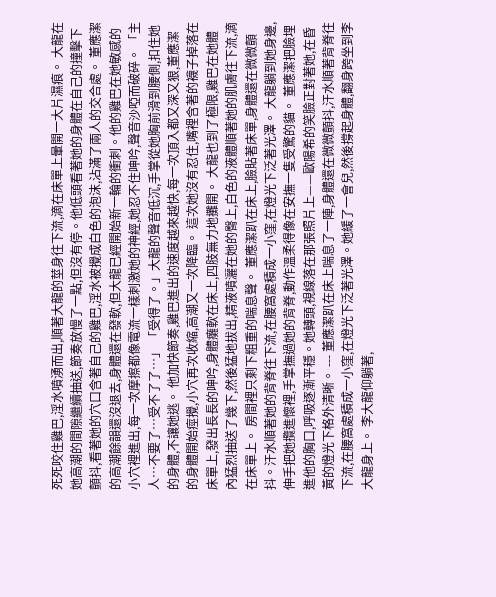死死咬住雞巴,淫水噴湧而出,順著大龍的莖身往下流,滴在床單上暈開一大片濕痕。 大龍在她高潮的間隙繼續抽送,節奏放慢了一點,但沒有停。他低頭看著她的身體在自己的撞擊下顫抖,看著她的穴口含著自己的雞巴,淫水被攪成白色的泡沫,沾滿了兩人的交合處。 董應潔的高潮餘韻還沒退去,身體還在發軟,但大龍已經開始新一輪的衝刺。他的雞巴在她敏感的小穴裡進出,每一次摩擦都像電流一樣刺激她的神經,她忍不住呻吟,聲音沙啞而破碎。 「主人…不要了…受不了了…」 「受得了。」大龍的聲音低沉,手掌從她胸前滑到腰側,扣住她的身體,不讓她逃。 他加快節奏,雞巴進出的速度越來越快,每一次頂入都又深又狠,董應潔的身體開始痙攪,小穴再次收縮,高潮又一次降臨。 這次她沒有忍住,嘴裡含著的襪子掉落在床單上,發出長長的呻吟,身體癱軟在床上,四肢無力地攤開。 大龍也到了極限,雞巴在她體內猛烈抽送了幾下,然後猛地拔出,精液噴灑在她的臀上,白色的液體順著她的肌膚往下流,滴在床單上。 房間裡只剩下粗重的喘息聲。 董應潔趴在床上,臉貼著床單,身體還在微微顫抖。汗水順著她的背脊往下流,在腰窩處積成一小窪,在燈光下泛著光澤。 大龍躺到她身邊,伸手把她攬進懷裡,手掌撫過她的背脊,動作溫柔得像在安撫一隻受驚的貓。 董應潔把臉埋進他的胸口,呼吸逐漸平穩。她轉頭,視線落在那張照片上——歐陽希的笑臉正對著她,在昏黃的燈光下格外清晰。 --- 董應潔趴在床上喘息了一陣,身體還在微微顫抖,汗水順著背脊往下流,在腰窩處積成一小窪,在燈光下泛著光澤。她緩了一會兒,然後撐起身體,翻身跨坐到李大龍身上。 李大龍仰躺著,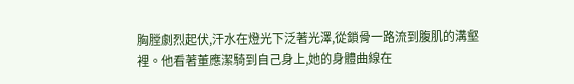胸膛劇烈起伏,汗水在燈光下泛著光澤,從鎖骨一路流到腹肌的溝壑裡。他看著董應潔騎到自己身上,她的身體曲線在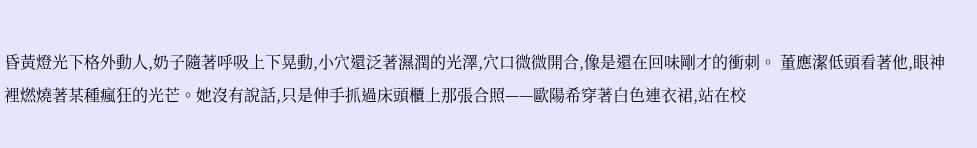昏黃燈光下格外動人,奶子隨著呼吸上下晃動,小穴還泛著濕潤的光澤,穴口微微開合,像是還在回味剛才的衝刺。 董應潔低頭看著他,眼神裡燃燒著某種瘋狂的光芒。她沒有說話,只是伸手抓過床頭櫃上那張合照——歐陽希穿著白色連衣裙,站在校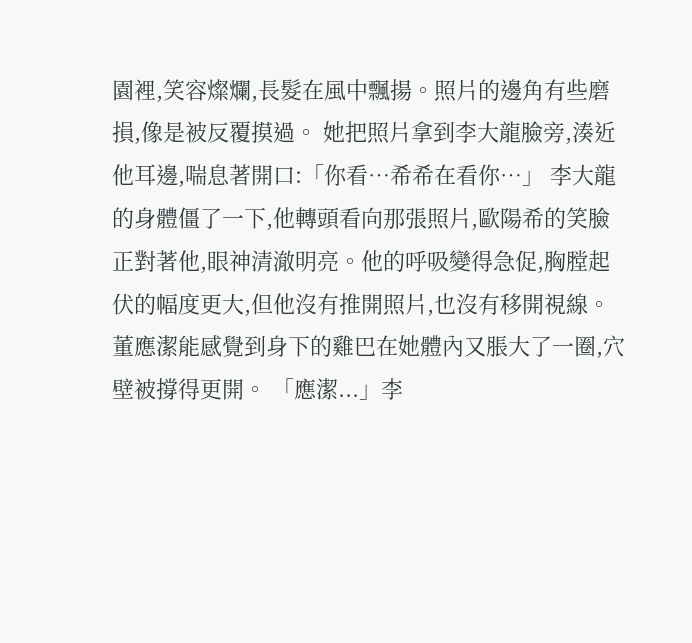園裡,笑容燦爛,長髮在風中飄揚。照片的邊角有些磨損,像是被反覆摸過。 她把照片拿到李大龍臉旁,湊近他耳邊,喘息著開口:「你看…希希在看你…」 李大龍的身體僵了一下,他轉頭看向那張照片,歐陽希的笑臉正對著他,眼神清澈明亮。他的呼吸變得急促,胸膛起伏的幅度更大,但他沒有推開照片,也沒有移開視線。董應潔能感覺到身下的雞巴在她體內又脹大了一圈,穴壁被撐得更開。 「應潔...」李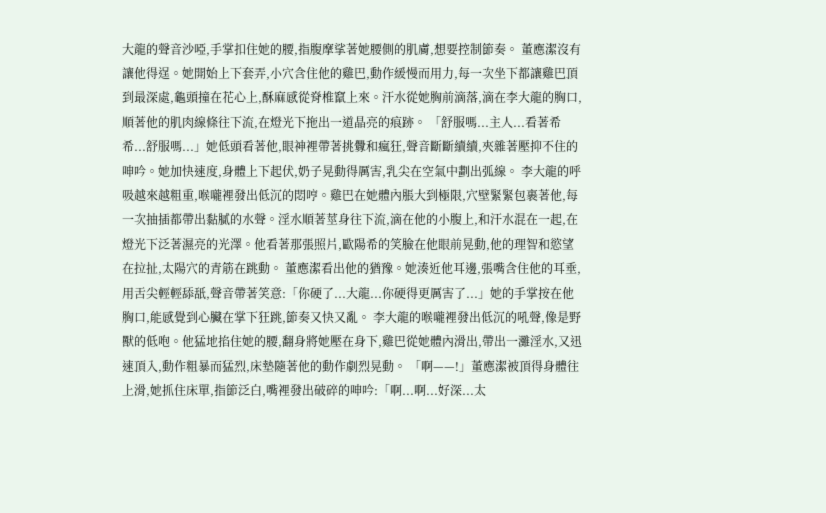大龍的聲音沙啞,手掌扣住她的腰,指腹摩挲著她腰側的肌膚,想要控制節奏。 董應潔沒有讓他得逞。她開始上下套弄,小穴含住他的雞巴,動作緩慢而用力,每一次坐下都讓雞巴頂到最深處,龜頭撞在花心上,酥麻感從脊椎竄上來。汗水從她胸前滴落,滴在李大龍的胸口,順著他的肌肉線條往下流,在燈光下拖出一道晶亮的痕跡。 「舒服嗎...主人...看著希希...舒服嗎...」她低頭看著他,眼神裡帶著挑釁和瘋狂,聲音斷斷續續,夾雜著壓抑不住的呻吟。她加快速度,身體上下起伏,奶子晃動得厲害,乳尖在空氣中劃出弧線。 李大龍的呼吸越來越粗重,喉嚨裡發出低沉的悶哼。雞巴在她體內脹大到極限,穴壁緊緊包裹著他,每一次抽插都帶出黏膩的水聲。淫水順著莖身往下流,滴在他的小腹上,和汗水混在一起,在燈光下泛著濕亮的光澤。他看著那張照片,歐陽希的笑臉在他眼前晃動,他的理智和慾望在拉扯,太陽穴的青筋在跳動。 董應潔看出他的猶豫。她湊近他耳邊,張嘴含住他的耳垂,用舌尖輕輕舔舐,聲音帶著笑意:「你硬了...大龍...你硬得更厲害了...」她的手掌按在他胸口,能感覺到心臟在掌下狂跳,節奏又快又亂。 李大龍的喉嚨裡發出低沉的吼聲,像是野獸的低咆。他猛地掐住她的腰,翻身將她壓在身下,雞巴從她體內滑出,帶出一灘淫水,又迅速頂入,動作粗暴而猛烈,床墊隨著他的動作劇烈晃動。 「啊——!」董應潔被頂得身體往上滑,她抓住床單,指節泛白,嘴裡發出破碎的呻吟:「啊...啊...好深...太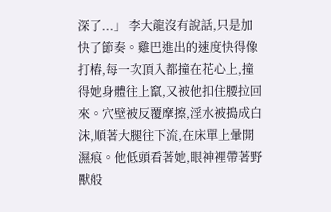深了...」 李大龍沒有說話,只是加快了節奏。雞巴進出的速度快得像打樁,每一次頂入都撞在花心上,撞得她身體往上竄,又被他扣住腰拉回來。穴壁被反覆摩擦,淫水被搗成白沫,順著大腿往下流,在床單上暈開濕痕。他低頭看著她,眼神裡帶著野獸般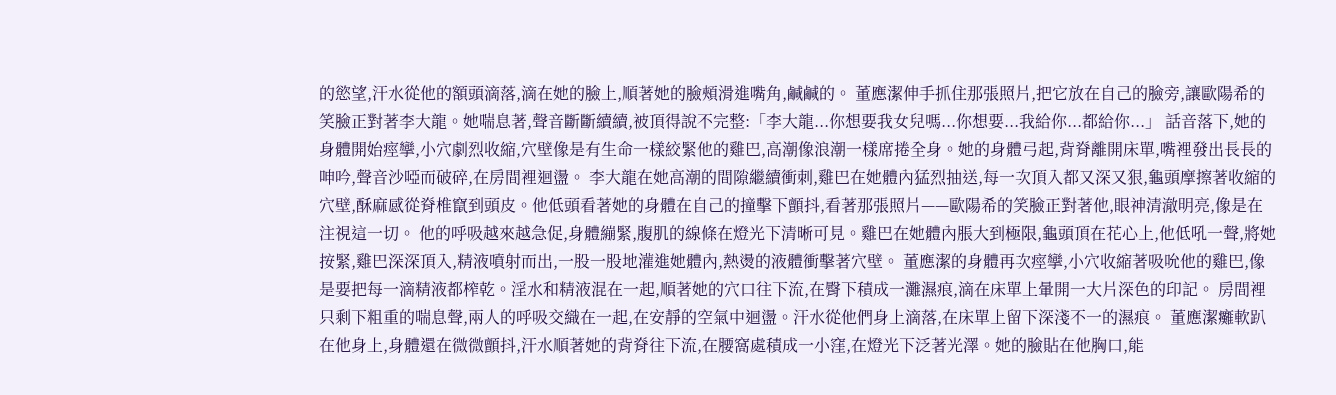的慾望,汗水從他的額頭滴落,滴在她的臉上,順著她的臉頰滑進嘴角,鹹鹹的。 董應潔伸手抓住那張照片,把它放在自己的臉旁,讓歐陽希的笑臉正對著李大龍。她喘息著,聲音斷斷續續,被頂得說不完整:「李大龍...你想要我女兒嗎...你想要...我給你...都給你...」 話音落下,她的身體開始痙攣,小穴劇烈收縮,穴壁像是有生命一樣絞緊他的雞巴,高潮像浪潮一樣席捲全身。她的身體弓起,背脊離開床單,嘴裡發出長長的呻吟,聲音沙啞而破碎,在房間裡迴盪。 李大龍在她高潮的間隙繼續衝刺,雞巴在她體內猛烈抽送,每一次頂入都又深又狠,龜頭摩擦著收縮的穴壁,酥麻感從脊椎竄到頭皮。他低頭看著她的身體在自己的撞擊下顫抖,看著那張照片——歐陽希的笑臉正對著他,眼神清澈明亮,像是在注視這一切。 他的呼吸越來越急促,身體繃緊,腹肌的線條在燈光下清晰可見。雞巴在她體內脹大到極限,龜頭頂在花心上,他低吼一聲,將她按緊,雞巴深深頂入,精液噴射而出,一股一股地灌進她體內,熱燙的液體衝擊著穴壁。 董應潔的身體再次痙攣,小穴收縮著吸吮他的雞巴,像是要把每一滴精液都榨乾。淫水和精液混在一起,順著她的穴口往下流,在臀下積成一灘濕痕,滴在床單上暈開一大片深色的印記。 房間裡只剩下粗重的喘息聲,兩人的呼吸交織在一起,在安靜的空氣中迴盪。汗水從他們身上滴落,在床單上留下深淺不一的濕痕。 董應潔癱軟趴在他身上,身體還在微微顫抖,汗水順著她的背脊往下流,在腰窩處積成一小窪,在燈光下泛著光澤。她的臉貼在他胸口,能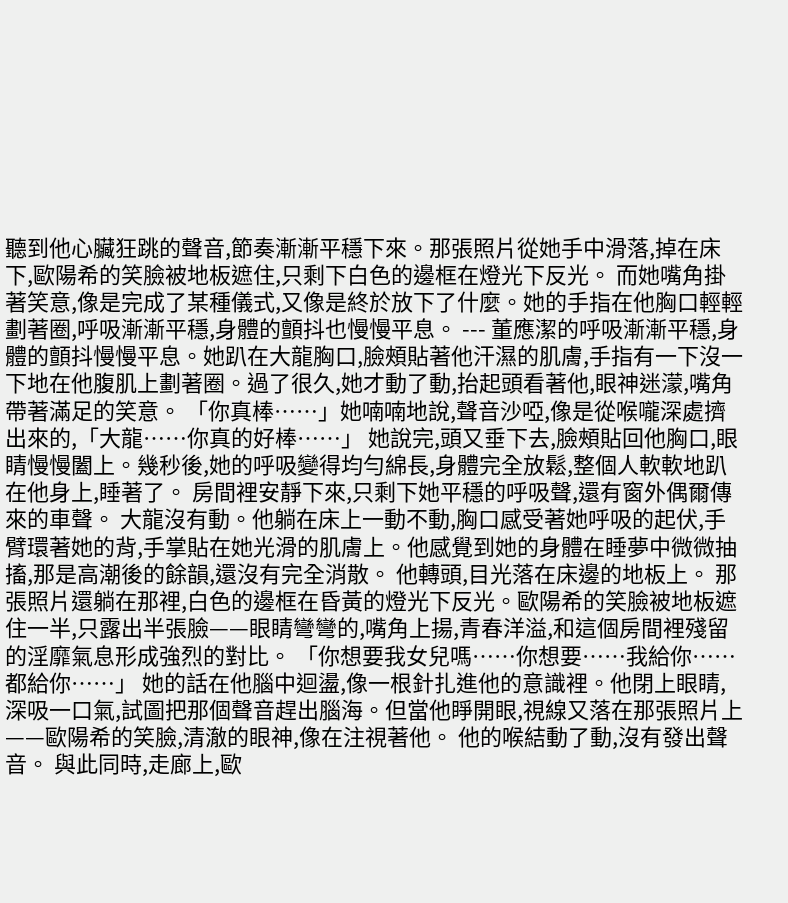聽到他心臟狂跳的聲音,節奏漸漸平穩下來。那張照片從她手中滑落,掉在床下,歐陽希的笑臉被地板遮住,只剩下白色的邊框在燈光下反光。 而她嘴角掛著笑意,像是完成了某種儀式,又像是終於放下了什麼。她的手指在他胸口輕輕劃著圈,呼吸漸漸平穩,身體的顫抖也慢慢平息。 --- 董應潔的呼吸漸漸平穩,身體的顫抖慢慢平息。她趴在大龍胸口,臉頰貼著他汗濕的肌膚,手指有一下沒一下地在他腹肌上劃著圈。過了很久,她才動了動,抬起頭看著他,眼神迷濛,嘴角帶著滿足的笑意。 「你真棒……」她喃喃地說,聲音沙啞,像是從喉嚨深處擠出來的,「大龍……你真的好棒……」 她說完,頭又垂下去,臉頰貼回他胸口,眼睛慢慢闔上。幾秒後,她的呼吸變得均勻綿長,身體完全放鬆,整個人軟軟地趴在他身上,睡著了。 房間裡安靜下來,只剩下她平穩的呼吸聲,還有窗外偶爾傳來的車聲。 大龍沒有動。他躺在床上一動不動,胸口感受著她呼吸的起伏,手臂環著她的背,手掌貼在她光滑的肌膚上。他感覺到她的身體在睡夢中微微抽搐,那是高潮後的餘韻,還沒有完全消散。 他轉頭,目光落在床邊的地板上。 那張照片還躺在那裡,白色的邊框在昏黃的燈光下反光。歐陽希的笑臉被地板遮住一半,只露出半張臉——眼睛彎彎的,嘴角上揚,青春洋溢,和這個房間裡殘留的淫靡氣息形成強烈的對比。 「你想要我女兒嗎……你想要……我給你……都給你……」 她的話在他腦中迴盪,像一根針扎進他的意識裡。他閉上眼睛,深吸一口氣,試圖把那個聲音趕出腦海。但當他睜開眼,視線又落在那張照片上——歐陽希的笑臉,清澈的眼神,像在注視著他。 他的喉結動了動,沒有發出聲音。 與此同時,走廊上,歐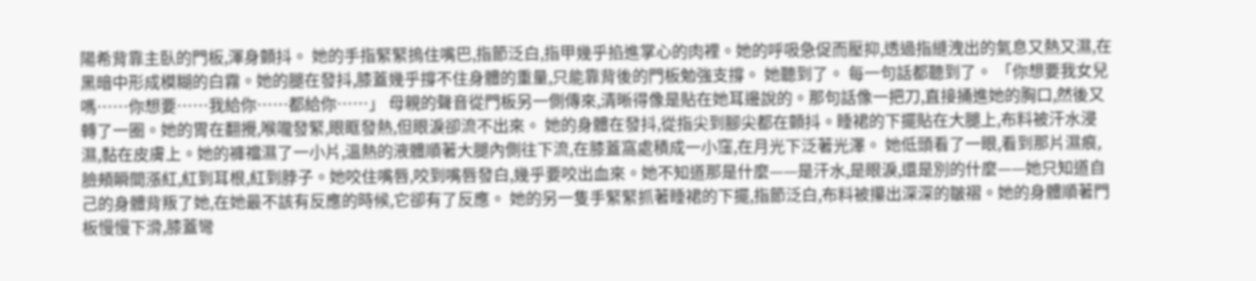陽希背靠主臥的門板,渾身顫抖。 她的手指緊緊摀住嘴巴,指節泛白,指甲幾乎掐進掌心的肉裡。她的呼吸急促而壓抑,透過指縫洩出的氣息又熱又濕,在黑暗中形成模糊的白霧。她的腿在發抖,膝蓋幾乎撐不住身體的重量,只能靠背後的門板勉強支撐。 她聽到了。 每一句話都聽到了。 「你想要我女兒嗎……你想要……我給你……都給你……」 母親的聲音從門板另一側傳來,清晰得像是貼在她耳邊說的。那句話像一把刀,直接捅進她的胸口,然後又轉了一圈。她的胃在翻攪,喉嚨發緊,眼眶發熱,但眼淚卻流不出來。 她的身體在發抖,從指尖到腳尖都在顫抖。睡裙的下擺貼在大腿上,布料被汗水浸濕,黏在皮膚上。她的褲襠濕了一小片,溫熱的液體順著大腿內側往下流,在膝蓋窩處積成一小窪,在月光下泛著光澤。 她低頭看了一眼,看到那片濕痕,臉頰瞬間漲紅,紅到耳根,紅到脖子。她咬住嘴唇,咬到嘴唇發白,幾乎要咬出血來。她不知道那是什麼——是汗水,是眼淚,還是別的什麼——她只知道自己的身體背叛了她,在她最不該有反應的時候,它卻有了反應。 她的另一隻手緊緊抓著睡裙的下擺,指節泛白,布料被攥出深深的皺褶。她的身體順著門板慢慢下滑,膝蓋彎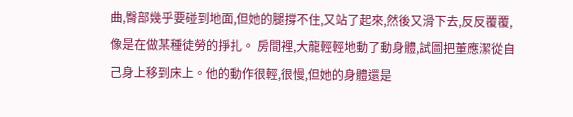曲,臀部幾乎要碰到地面,但她的腿撐不住,又站了起來,然後又滑下去,反反覆覆,像是在做某種徒勞的掙扎。 房間裡,大龍輕輕地動了動身體,試圖把董應潔從自己身上移到床上。他的動作很輕,很慢,但她的身體還是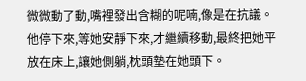微微動了動,嘴裡發出含糊的呢喃,像是在抗議。他停下來,等她安靜下來,才繼續移動,最終把她平放在床上,讓她側躺,枕頭墊在她頭下。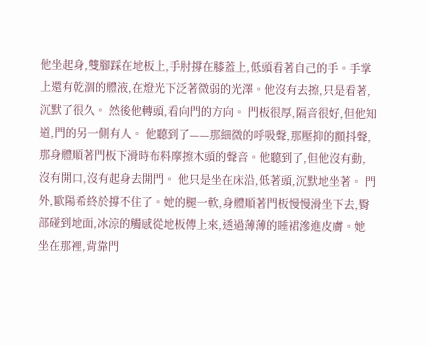他坐起身,雙腳踩在地板上,手肘撐在膝蓋上,低頭看著自己的手。手掌上還有乾涸的體液,在燈光下泛著微弱的光澤。他沒有去擦,只是看著,沉默了很久。 然後他轉頭,看向門的方向。 門板很厚,隔音很好,但他知道,門的另一側有人。 他聽到了——那細微的呼吸聲,那壓抑的顫抖聲,那身體順著門板下滑時布料摩擦木頭的聲音。他聽到了,但他沒有動,沒有開口,沒有起身去開門。 他只是坐在床沿,低著頭,沉默地坐著。 門外,歐陽希終於撐不住了。她的腿一軟,身體順著門板慢慢滑坐下去,臀部碰到地面,冰涼的觸感從地板傳上來,透過薄薄的睡裙滲進皮膚。她坐在那裡,背靠門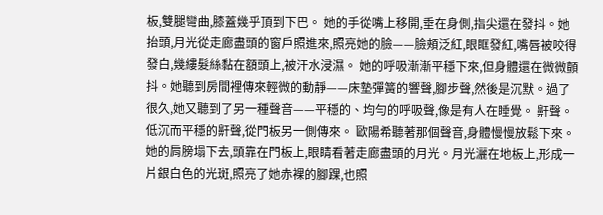板,雙腿彎曲,膝蓋幾乎頂到下巴。 她的手從嘴上移開,垂在身側,指尖還在發抖。她抬頭,月光從走廊盡頭的窗戶照進來,照亮她的臉——臉頰泛紅,眼眶發紅,嘴唇被咬得發白,幾縷髮絲黏在額頭上,被汗水浸濕。 她的呼吸漸漸平穩下來,但身體還在微微顫抖。她聽到房間裡傳來輕微的動靜——床墊彈簧的響聲,腳步聲,然後是沉默。過了很久,她又聽到了另一種聲音——平穩的、均勻的呼吸聲,像是有人在睡覺。 鼾聲。 低沉而平穩的鼾聲,從門板另一側傳來。 歐陽希聽著那個聲音,身體慢慢放鬆下來。她的肩膀塌下去,頭靠在門板上,眼睛看著走廊盡頭的月光。月光灑在地板上,形成一片銀白色的光斑,照亮了她赤裸的腳踝,也照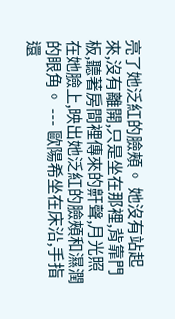亮了她泛紅的臉頰。 她沒有站起來,沒有離開,只是坐在那裡,背靠門板,聽著房間裡傳來的鼾聲,月光照在她臉上,映出她泛紅的臉頰和濕潤的眼角。 --- 歐陽希坐在床沿,手指還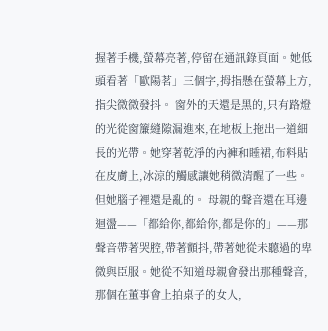握著手機,螢幕亮著,停留在通訊錄頁面。她低頭看著「歐陽茗」三個字,拇指懸在螢幕上方,指尖微微發抖。 窗外的天還是黑的,只有路燈的光從窗簾縫隙漏進來,在地板上拖出一道細長的光帶。她穿著乾淨的內褲和睡裙,布料貼在皮膚上,冰涼的觸感讓她稍微清醒了一些。 但她腦子裡還是亂的。 母親的聲音還在耳邊迴盪——「都給你,都給你,都是你的」——那聲音帶著哭腔,帶著顫抖,帶著她從未聽過的卑微與臣服。她從不知道母親會發出那種聲音,那個在董事會上拍桌子的女人,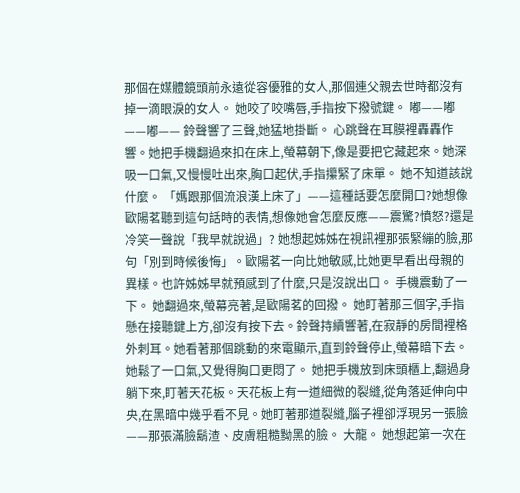那個在媒體鏡頭前永遠從容優雅的女人,那個連父親去世時都沒有掉一滴眼淚的女人。 她咬了咬嘴唇,手指按下撥號鍵。 嘟——嘟——嘟—— 鈴聲響了三聲,她猛地掛斷。 心跳聲在耳膜裡轟轟作響。她把手機翻過來扣在床上,螢幕朝下,像是要把它藏起來。她深吸一口氣,又慢慢吐出來,胸口起伏,手指攥緊了床單。 她不知道該說什麼。 「媽跟那個流浪漢上床了」——這種話要怎麼開口?她想像歐陽茗聽到這句話時的表情,想像她會怎麼反應——震驚?憤怒?還是冷笑一聲說「我早就說過」? 她想起姊姊在視訊裡那張緊繃的臉,那句「別到時候後悔」。歐陽茗一向比她敏感,比她更早看出母親的異樣。也許姊姊早就預感到了什麼,只是沒說出口。 手機震動了一下。 她翻過來,螢幕亮著,是歐陽茗的回撥。 她盯著那三個字,手指懸在接聽鍵上方,卻沒有按下去。鈴聲持續響著,在寂靜的房間裡格外刺耳。她看著那個跳動的來電顯示,直到鈴聲停止,螢幕暗下去。 她鬆了一口氣,又覺得胸口更悶了。 她把手機放到床頭櫃上,翻過身躺下來,盯著天花板。天花板上有一道細微的裂縫,從角落延伸向中央,在黑暗中幾乎看不見。她盯著那道裂縫,腦子裡卻浮現另一張臉——那張滿臉鬍渣、皮膚粗糙黝黑的臉。 大龍。 她想起第一次在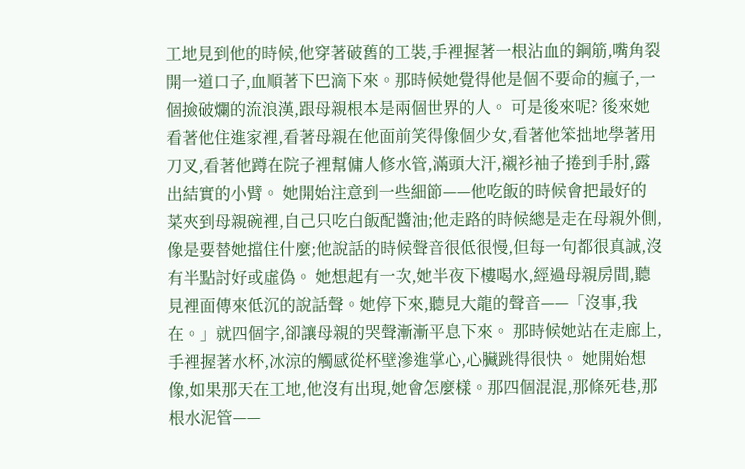工地見到他的時候,他穿著破舊的工裝,手裡握著一根沾血的鋼筋,嘴角裂開一道口子,血順著下巴滴下來。那時候她覺得他是個不要命的瘋子,一個撿破爛的流浪漢,跟母親根本是兩個世界的人。 可是後來呢? 後來她看著他住進家裡,看著母親在他面前笑得像個少女,看著他笨拙地學著用刀叉,看著他蹲在院子裡幫傭人修水管,滿頭大汗,襯衫袖子捲到手肘,露出結實的小臂。 她開始注意到一些細節——他吃飯的時候會把最好的菜夾到母親碗裡,自己只吃白飯配醬油;他走路的時候總是走在母親外側,像是要替她擋住什麼;他說話的時候聲音很低很慢,但每一句都很真誠,沒有半點討好或虛偽。 她想起有一次,她半夜下樓喝水,經過母親房間,聽見裡面傳來低沉的說話聲。她停下來,聽見大龍的聲音——「沒事,我在。」就四個字,卻讓母親的哭聲漸漸平息下來。 那時候她站在走廊上,手裡握著水杯,冰涼的觸感從杯壁滲進掌心,心臟跳得很快。 她開始想像,如果那天在工地,他沒有出現,她會怎麼樣。那四個混混,那條死巷,那根水泥管——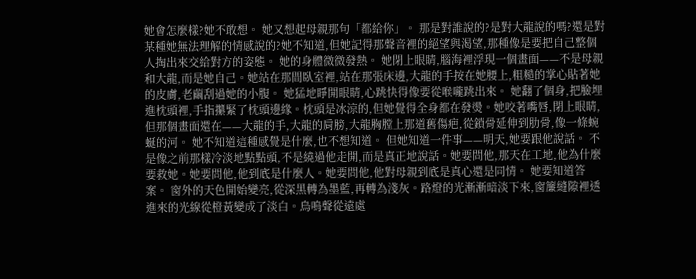她會怎麼樣?她不敢想。 她又想起母親那句「都給你」。 那是對誰說的?是對大龍說的嗎?還是對某種她無法理解的情感說的?她不知道,但她記得那聲音裡的絕望與渴望,那種像是要把自己整個人掏出來交給對方的姿態。 她的身體微微發熱。 她閉上眼睛,腦海裡浮現一個畫面——不是母親和大龍,而是她自己。她站在那間臥室裡,站在那張床邊,大龍的手按在她腰上,粗糙的掌心貼著她的皮膚,老繭刮過她的小腹。 她猛地睜開眼睛,心跳快得像要從喉嚨跳出來。 她翻了個身,把臉埋進枕頭裡,手指攥緊了枕頭邊緣。枕頭是冰涼的,但她覺得全身都在發燙。她咬著嘴唇,閉上眼睛,但那個畫面還在——大龍的手,大龍的肩膀,大龍胸膛上那道舊傷疤,從鎖骨延伸到肋骨,像一條蜿蜒的河。 她不知道這種感覺是什麼,也不想知道。 但她知道一件事——明天,她要跟他說話。 不是像之前那樣冷淡地點點頭,不是繞過他走開,而是真正地說話。她要問他,那天在工地,他為什麼要救她。她要問他,他到底是什麼人。她要問他,他對母親到底是真心還是同情。 她要知道答案。 窗外的天色開始變亮,從深黑轉為墨藍,再轉為淺灰。路燈的光漸漸暗淡下來,窗簾縫隙裡透進來的光線從橙黃變成了淡白。鳥鳴聲從遠處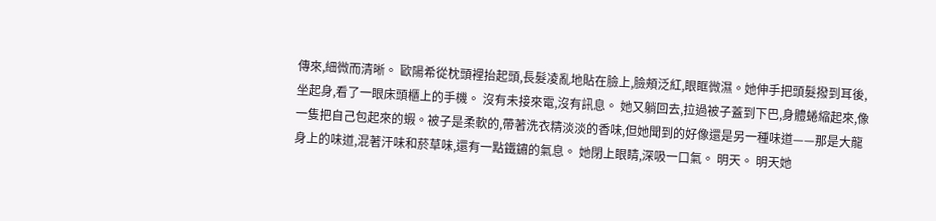傳來,細微而清晰。 歐陽希從枕頭裡抬起頭,長髮凌亂地貼在臉上,臉頰泛紅,眼眶微濕。她伸手把頭髮撥到耳後,坐起身,看了一眼床頭櫃上的手機。 沒有未接來電,沒有訊息。 她又躺回去,拉過被子蓋到下巴,身體蜷縮起來,像一隻把自己包起來的蝦。被子是柔軟的,帶著洗衣精淡淡的香味,但她聞到的好像還是另一種味道——那是大龍身上的味道,混著汗味和菸草味,還有一點鐵鏽的氣息。 她閉上眼睛,深吸一口氣。 明天。 明天她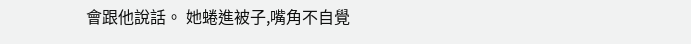會跟他說話。 她蜷進被子,嘴角不自覺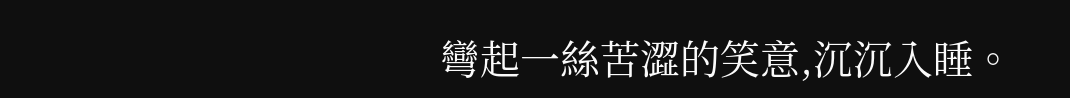彎起一絲苦澀的笑意,沉沉入睡。